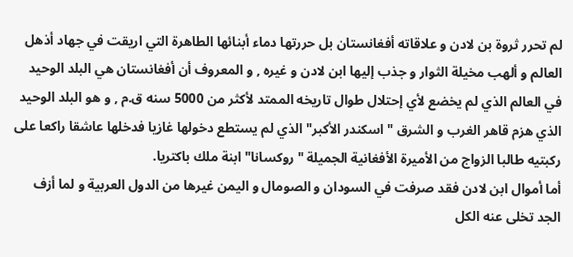لم تحرر ثروة بن لادن و علاقاته أفغانستان بل حررتها دماء أبنائها الطاهرة التي اريقت في جهاد أذهل العالم و ألهب مخيلة الثوار و جذب إليها ابن لادن و غيره , و المعروف أن أفغانستان هي البلد الوحيد في العالم الذي لم يخضع لأي إحتلال طوال تاريخه الممتد لأكثر من 5000 سنه ق.م , و هو البلد الوحيد الذي هزم قاهر الغرب و الشرق " اسكندر الأكبر" الذي لم يستطع دخولها غازيا فدخلها عاشقا راكعا على ركبتيه طالبا الزواج من الأميرة الأفغانية الجميلة "روكسانا" ابنة ملك باكتريا.
أما أموال ابن لادن فقد صرفت في السودان و الصومال و اليمن غيرها من الدول العربية و لما أزف الجد تخلى عنه الكل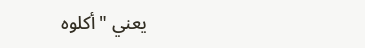يعني "أكلوه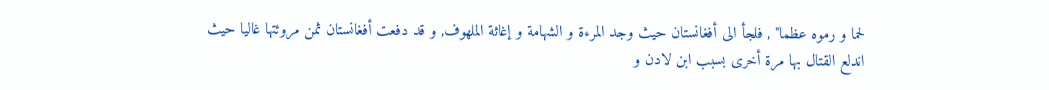لحما و رموه عظما" , فلجأ الى أفغانستان حيث وجد المرءة و الشهامة و إغاثة الملهوف, و قد دفعت أفغانستان ثمن مروئتها غاليا حيث اندلع القتال بها مرة أخرى بسبب ابن لادن و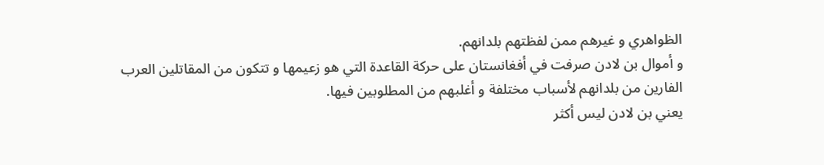الظواهري و غيرهم ممن لفظتهم بلدانهم.
و أموال بن لادن صرفت في أفغانستان على حركة القاعدة التي هو زعيمها و تتكون من المقاتلين العرب الفارين من بلدانهم لأسباب مختلفة و أغلبهم من المطلوبين فيها.
يعني بن لادن ليس أكثر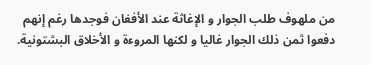من ملهوف طلب الجوار و الإغاثة عند الأفغان فوجدها رغم إنهم دفعوا ثمن ذلك الجوار غاليا و لكنها المروءة و الأخلاق البشتونية.